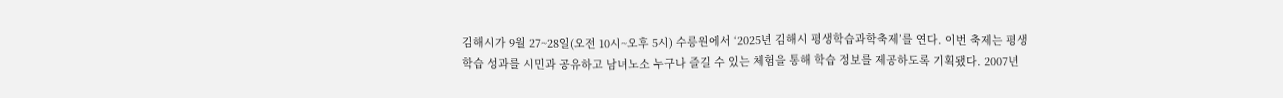김해시가 9월 27~28일(오전 10시~오후 5시) 수릉원에서 ‘2025년 김해시 평생학습과학축제’를 연다. 이번 축제는 평생학습 성과를 시민과 공유하고 남녀노소 누구나 즐길 수 있는 체험을 통해 학습 정보를 제공하도록 기획됐다. 2007년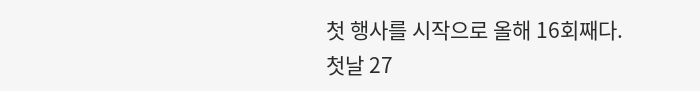첫 행사를 시작으로 올해 16회째다.
첫날 27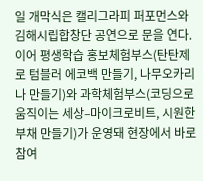일 개막식은 캘리그라피 퍼포먼스와 김해시립합창단 공연으로 문을 연다. 이어 평생학습 홍보체험부스(탄탄제로 텀블러 에코백 만들기, 나무오카리나 만들기)와 과학체험부스(코딩으로 움직이는 세상–마이크로비트, 시원한 부채 만들기)가 운영돼 현장에서 바로 참여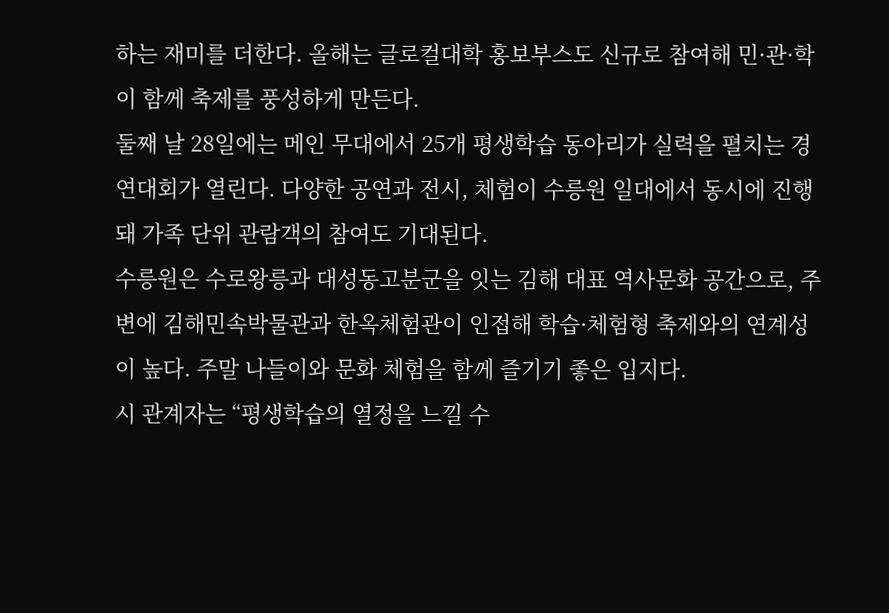하는 재미를 더한다. 올해는 글로컬대학 홍보부스도 신규로 참여해 민·관·학이 함께 축제를 풍성하게 만든다.
둘째 날 28일에는 메인 무대에서 25개 평생학습 동아리가 실력을 펼치는 경연대회가 열린다. 다양한 공연과 전시, 체험이 수릉원 일대에서 동시에 진행돼 가족 단위 관람객의 참여도 기대된다.
수릉원은 수로왕릉과 대성동고분군을 잇는 김해 대표 역사문화 공간으로, 주변에 김해민속박물관과 한옥체험관이 인접해 학습·체험형 축제와의 연계성이 높다. 주말 나들이와 문화 체험을 함께 즐기기 좋은 입지다.
시 관계자는 “평생학습의 열정을 느낄 수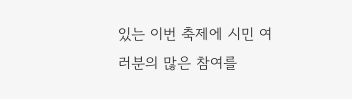있는 이번 축제에 시민 여러분의 많은 참여를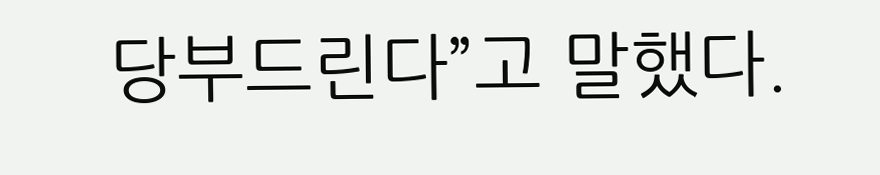당부드린다”고 말했다.